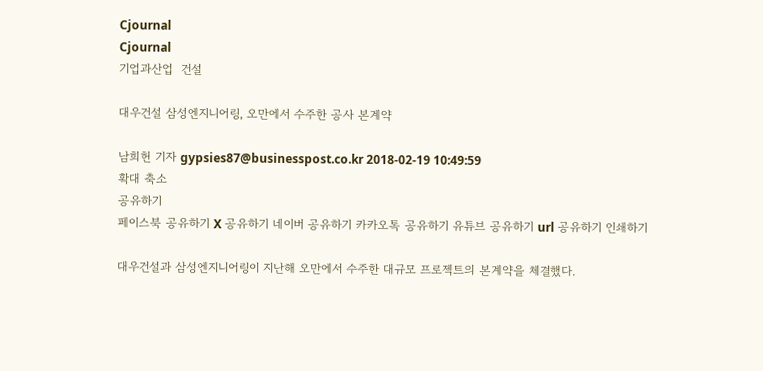Cjournal
Cjournal
기업과산업  건설

대우건설 삼성엔지니어링, 오만에서 수주한 공사 본계약

남희헌 기자 gypsies87@businesspost.co.kr 2018-02-19 10:49:59
확대 축소
공유하기
페이스북 공유하기 X 공유하기 네이버 공유하기 카카오톡 공유하기 유튜브 공유하기 url 공유하기 인쇄하기

대우건설과 삼성엔지니어링이 지난해 오만에서 수주한 대규모 프로젝트의 본계약을 체결했다.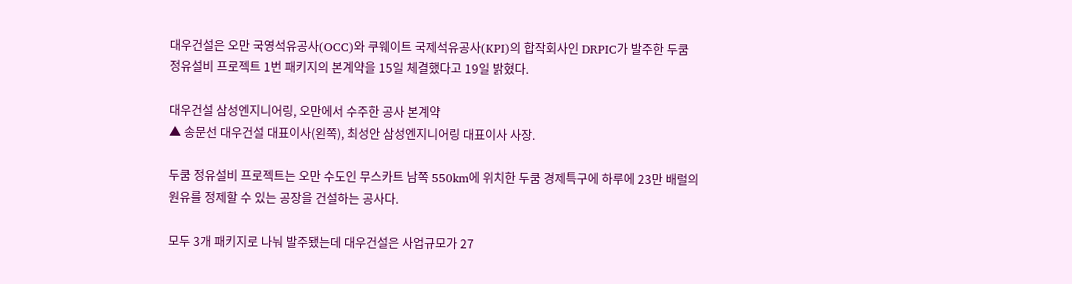대우건설은 오만 국영석유공사(OCC)와 쿠웨이트 국제석유공사(KPI)의 합작회사인 DRPIC가 발주한 두쿰 정유설비 프로젝트 1번 패키지의 본계약을 15일 체결했다고 19일 밝혔다.

대우건설 삼성엔지니어링, 오만에서 수주한 공사 본계약
▲ 송문선 대우건설 대표이사(왼쪽), 최성안 삼성엔지니어링 대표이사 사장.

두쿰 정유설비 프로젝트는 오만 수도인 무스카트 남쪽 550km에 위치한 두쿰 경제특구에 하루에 23만 배럴의 원유를 정제할 수 있는 공장을 건설하는 공사다.

모두 3개 패키지로 나눠 발주됐는데 대우건설은 사업규모가 27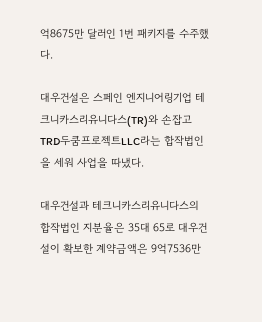억8675만 달러인 1번 패키지를 수주했다.

대우건설은 스페인 엔지니어링기업 테크니카스리유니다스(TR)와 손잡고 TRD두쿰프로젝트LLC라는 합작법인을 세워 사업을 따냈다.

대우건설과 테크니카스리유니다스의 합작법인 지분율은 35대 65로 대우건설이 확보한 계약금액은 9억7536만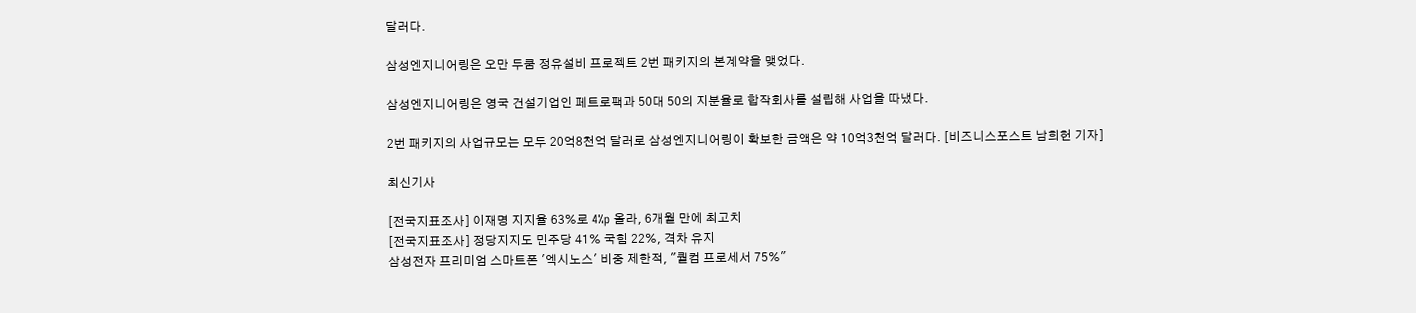달러다.

삼성엔지니어링은 오만 두쿰 정유설비 프로젝트 2번 패키지의 본계약을 맺었다.

삼성엔지니어링은 영국 건설기업인 페트로팩과 50대 50의 지분율로 합작회사를 설립해 사업을 따냈다.

2번 패키지의 사업규모는 모두 20억8천억 달러로 삼성엔지니어링이 확보한 금액은 약 10억3천억 달러다. [비즈니스포스트 남희헌 기자]

최신기사

[전국지표조사] 이재명 지지율 63%로 4%p 올라, 6개월 만에 최고치
[전국지표조사] 정당지지도 민주당 41% 국힘 22%, 격차 유지
삼성전자 프리미엄 스마트폰 '엑시노스' 비중 제한적, "퀄컴 프로세서 75%"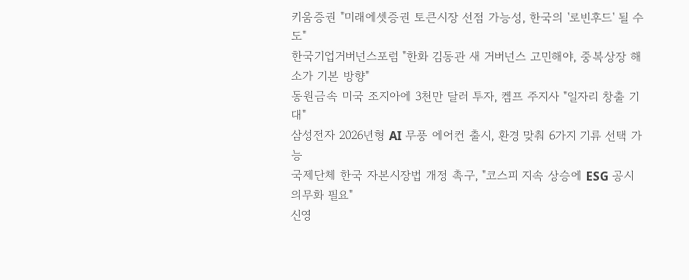키움증권 "미래에셋증권 토큰시장 선점 가능성, 한국의 '로빈후드' 될 수도"
한국기업거버넌스포럼 "한화 김동관 새 거버넌스 고민해야, 중복상장 해소가 기본 방향"
동원금속 미국 조지아에 3천만 달러 투자, 켐프 주지사 "일자리 창출 기대"
삼성전자 2026년형 AI 무풍 에어컨 출시, 환경 맞춰 6가지 기류 선택 가능
국제단체 한국 자본시장법 개정 촉구, "코스피 지속 상승에 ESG 공시 의무화 필요"
신영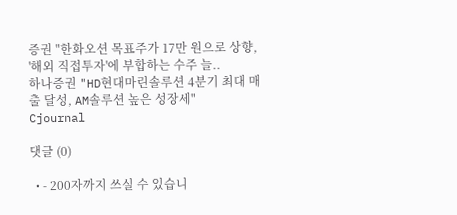증권 "한화오션 목표주가 17만 원으로 상향, '해외 직접투자'에 부합하는 수주 늘..
하나증권 "HD현대마린솔루션 4분기 최대 매출 달성, AM솔루션 높은 성장세"
Cjournal

댓글 (0)

  • - 200자까지 쓰실 수 있습니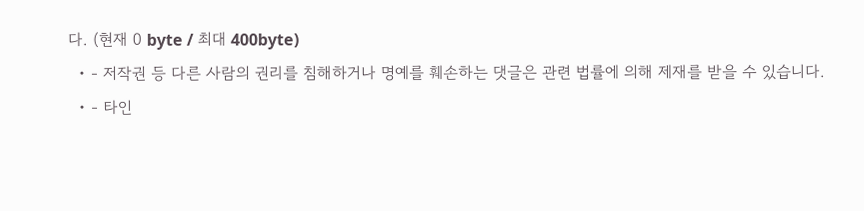다. (현재 0 byte / 최대 400byte)
  • - 저작권 등 다른 사람의 권리를 침해하거나 명예를 훼손하는 댓글은 관련 법률에 의해 제재를 받을 수 있습니다.
  • - 타인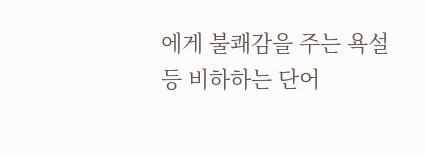에게 불쾌감을 주는 욕설 등 비하하는 단어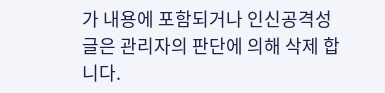가 내용에 포함되거나 인신공격성 글은 관리자의 판단에 의해 삭제 합니다.